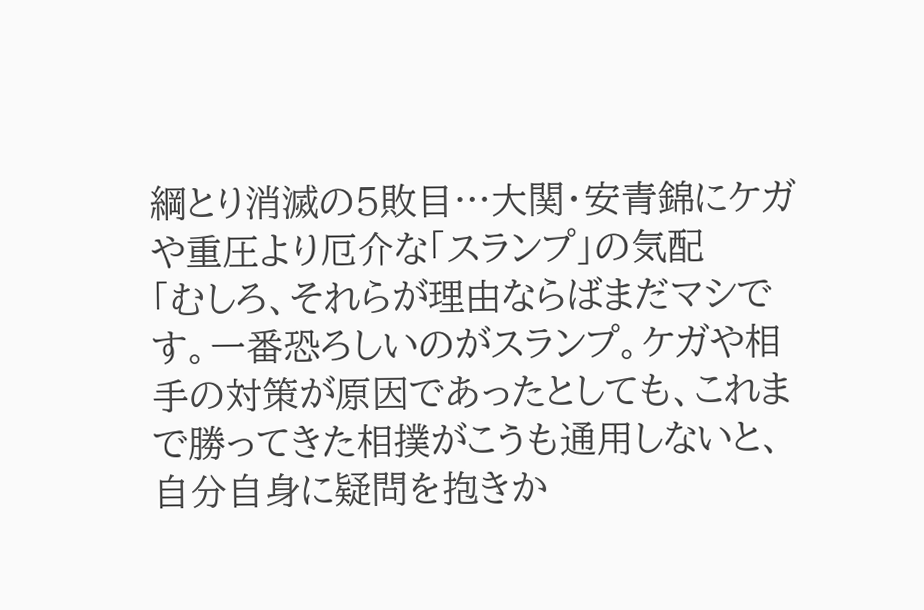綱とり消滅の5敗目…大関・安青錦にケガや重圧より厄介な「スランプ」の気配
「むしろ、それらが理由ならばまだマシです。一番恐ろしいのがスランプ。ケガや相手の対策が原因であったとしても、これまで勝ってきた相撲がこうも通用しないと、自分自身に疑問を抱きか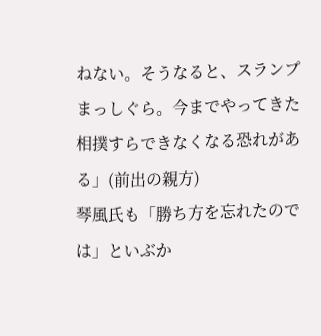ねない。そうなると、スランプまっしぐら。今までやってきた相撲すらできなくなる恐れがある」(前出の親方)
琴風氏も「勝ち方を忘れたのでは」といぶか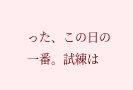った、この日の一番。試練は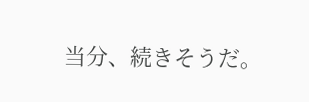当分、続きそうだ。